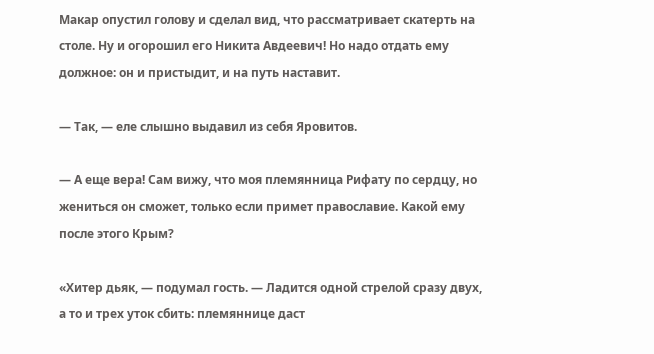Макар опустил голову и сделал вид, что рассматривает скатерть на столе. Ну и огорошил его Никита Авдеевич! Но надо отдать ему должное: он и пристыдит, и на путь наставит.

— Так, — еле слышно выдавил из себя Яровитов.

— А еще вера! Сам вижу, что моя племянница Рифату по сердцу, но жениться он сможет, только если примет православие. Какой ему после этого Крым?

«Хитер дьяк, — подумал гость. — Ладится одной стрелой сразу двух, а то и трех уток сбить: племяннице даст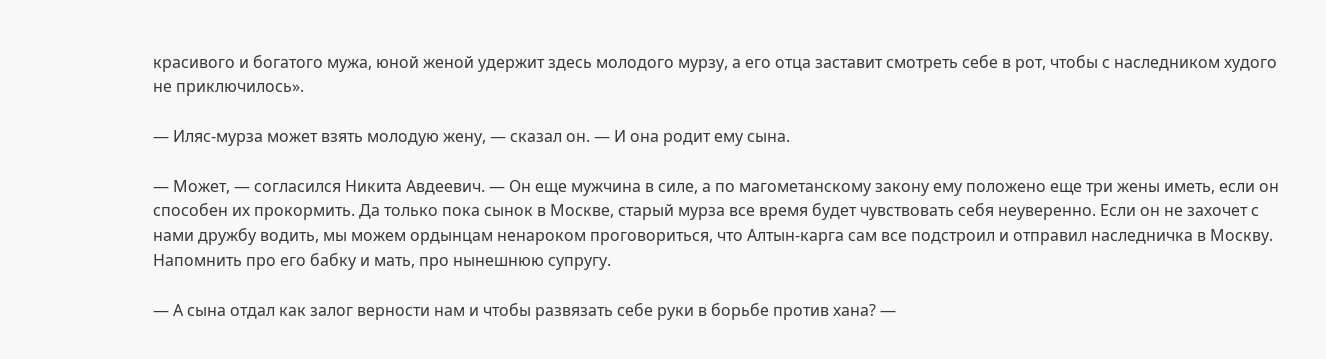красивого и богатого мужа, юной женой удержит здесь молодого мурзу, а его отца заставит смотреть себе в рот, чтобы с наследником худого не приключилось».

— Иляс-мурза может взять молодую жену, — сказал он. — И она родит ему сына.

— Может, — согласился Никита Авдеевич. — Он еще мужчина в силе, а по магометанскому закону ему положено еще три жены иметь, если он способен их прокормить. Да только пока сынок в Москве, старый мурза все время будет чувствовать себя неуверенно. Если он не захочет с нами дружбу водить, мы можем ордынцам ненароком проговориться, что Алтын-карга сам все подстроил и отправил наследничка в Москву. Напомнить про его бабку и мать, про нынешнюю супругу.

— А сына отдал как залог верности нам и чтобы развязать себе руки в борьбе против хана? —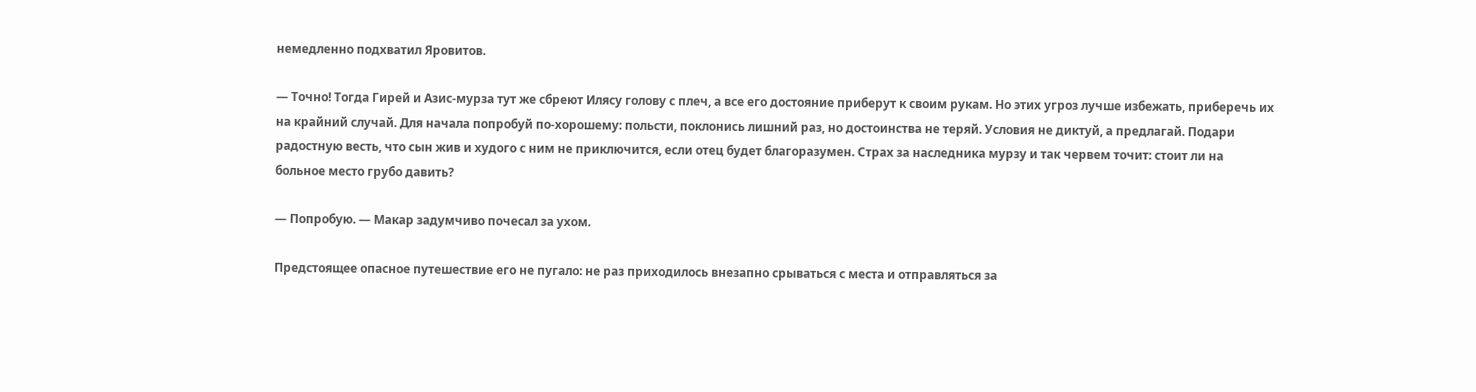немедленно подхватил Яровитов.

— Точно! Тогда Гирей и Азис-мурза тут же сбреют Илясу голову с плеч, а все его достояние приберут к своим рукам. Но этих угроз лучше избежать, приберечь их на крайний случай. Для начала попробуй по-хорошему: польсти, поклонись лишний раз, но достоинства не теряй. Условия не диктуй, а предлагай. Подари радостную весть, что сын жив и худого с ним не приключится, если отец будет благоразумен. Страх за наследника мурзу и так червем точит: стоит ли на больное место грубо давить?

— Попробую. — Макар задумчиво почесал за ухом.

Предстоящее опасное путешествие его не пугало: не раз приходилось внезапно срываться с места и отправляться за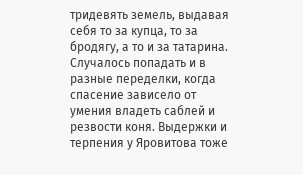тридевять земель, выдавая себя то за купца, то за бродягу, а то и за татарина. Случалось попадать и в разные переделки, когда спасение зависело от умения владеть саблей и резвости коня. Выдержки и терпения у Яровитова тоже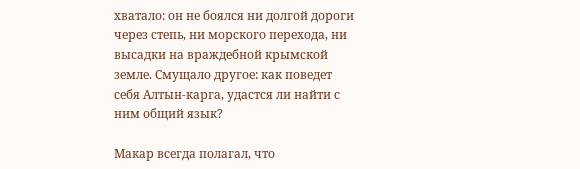хватало: он не боялся ни долгой дороги через степь, ни морского перехода, ни высадки на враждебной крымской земле. Смущало другое: как поведет себя Алтын-карга, удастся ли найти с ним общий язык?

Макар всегда полагал, что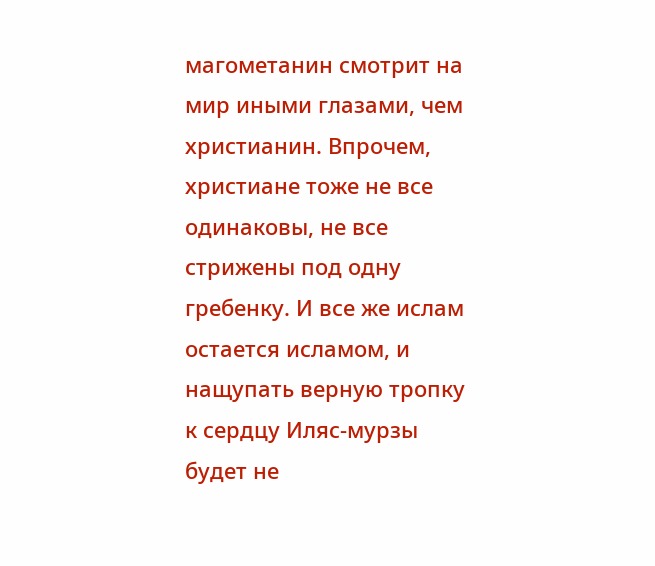магометанин смотрит на мир иными глазами, чем христианин. Впрочем, христиане тоже не все одинаковы, не все стрижены под одну гребенку. И все же ислам остается исламом, и нащупать верную тропку к сердцу Иляс-мурзы будет не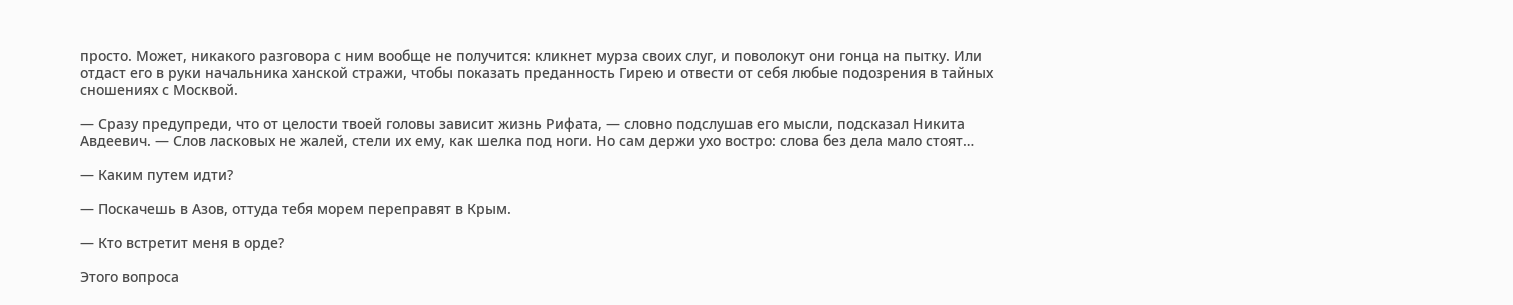просто. Может, никакого разговора с ним вообще не получится: кликнет мурза своих слуг, и поволокут они гонца на пытку. Или отдаст его в руки начальника ханской стражи, чтобы показать преданность Гирею и отвести от себя любые подозрения в тайных сношениях с Москвой.

— Сразу предупреди, что от целости твоей головы зависит жизнь Рифата, — словно подслушав его мысли, подсказал Никита Авдеевич. — Слов ласковых не жалей, стели их ему, как шелка под ноги. Но сам держи ухо востро: слова без дела мало стоят…

— Каким путем идти?

— Поскачешь в Азов, оттуда тебя морем переправят в Крым.

— Кто встретит меня в орде?

Этого вопроса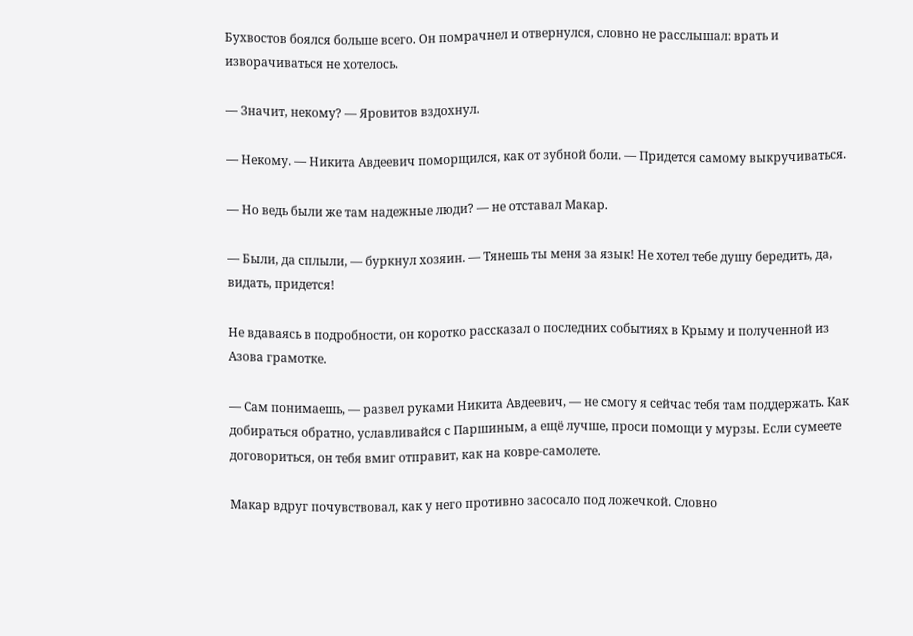Бухвостов боялся больше всего. Он помрачнел и отвернулся, словно не расслышал: врать и изворачиваться не хотелось.

— Значит, некому? — Яровитов вздохнул.

— Некому. — Никита Авдеевич поморщился, как от зубной боли. — Придется самому выкручиваться.

— Но ведь были же там надежные люди? — не отставал Макар.

— Были, да сплыли, — буркнул хозяин. — Тянешь ты меня за язык! Не хотел тебе душу бередить, да, видать, придется!

Не вдаваясь в подробности, он коротко рассказал о последних событиях в Крыму и полученной из Азова грамотке.

— Сам понимаешь, — развел руками Никита Авдеевич, — не смогу я сейчас тебя там поддержать. Как добираться обратно, уславливайся с Паршиным, а ещё лучше, проси помощи у мурзы. Если сумеете договориться, он тебя вмиг отправит, как на ковре-самолете.

Макар вдруг почувствовал, как у него противно засосало под ложечкой. Словно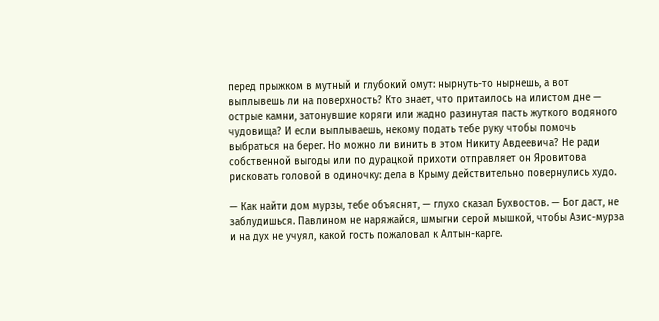перед прыжком в мутный и глубокий омут: нырнуть-то нырнешь, а вот выплывешь ли на поверхность? Кто знает, что притаилось на илистом дне — острые камни, затонувшие коряги или жадно разинутая пасть жуткого водяного чудовища? И если выплываешь, некому подать тебе руку чтобы помочь выбраться на берег. Но можно ли винить в этом Никиту Авдеевича? Не ради собственной выгоды или по дурацкой прихоти отправляет он Яровитова рисковать головой в одиночку: дела в Крыму действительно повернулись худо.

— Как найти дом мурзы, тебе объяснят, — глухо сказал Бухвостов. — Бог даст, не заблудишься. Павлином не наряжайся, шмыгни серой мышкой, чтобы Азис-мурза и на дух не учуял, какой гость пожаловал к Алтын-карге.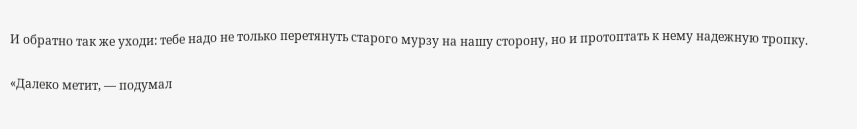И обратно так же уходи: тебе надо не только перетянуть старого мурзу на нашу сторону, но и протоптать к нему надежную тропку.

«Далеко метит, — подумал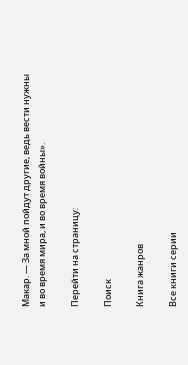Макар. — За мной пойдут другие, ведь вести нужны и во время мира, и во время войны».

Перейти на страницу:

Поиск

Книга жанров

Все книги серии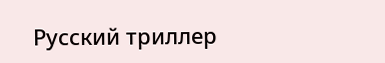Русский триллер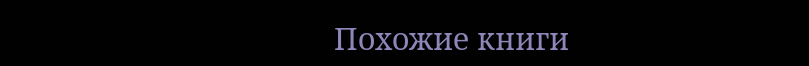Похожие книги